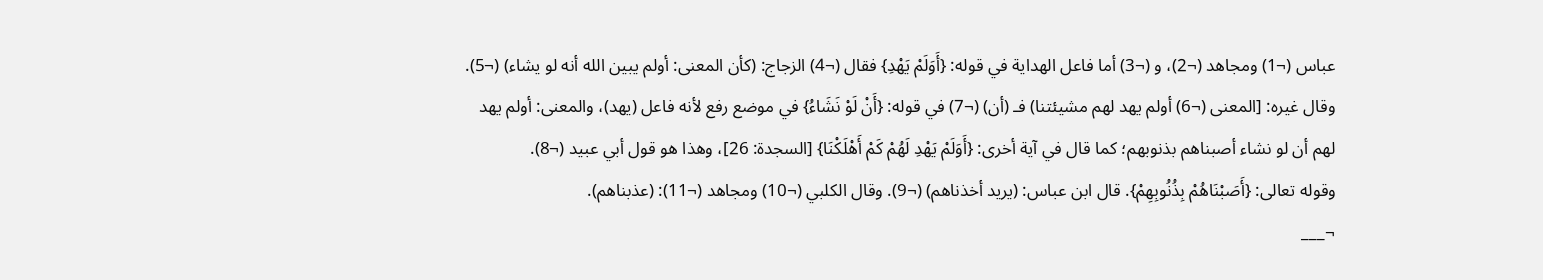عباس (¬1) ومجاهد (¬2)، و (¬3) أما فاعل الهداية في قوله: {أَوَلَمْ يَهْدِ} فقال (¬4) الزجاج: (كأن المعنى: أولم يبين الله أنه لو يشاء) (¬5).
وقال غيره: [المعنى (¬6) أولم يهد لهم مشيئتنا) فـ (أن) (¬7) في قوله: {أَنْ لَوْ نَشَاءُ} في موضع رفع لأنه فاعل (يهد)، والمعنى: أولم يهد لهم أن لو نشاء أصبناهم بذنوبهم؛ كما قال في آية أخرى: {أَوَلَمْ يَهْدِ لَهُمْ كَمْ أَهْلَكْنَا} [السجدة: 26]، وهذا هو قول أبي عبيد (¬8).
وقوله تعالى: {أَصَبْنَاهُمْ بِذُنُوبِهِمْ}. قال ابن عباس: (يريد أخذناهم) (¬9). وقال الكلبي (¬10) ومجاهد (¬11): (عذبناهم).
¬___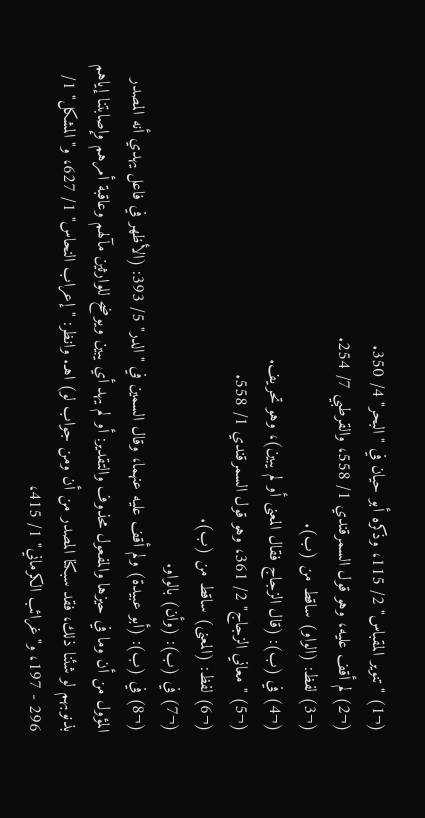(¬1) "تنوير المقباس" 2/ 115، وذكره أبو حيان في "البحر" 4/ 350.
(¬2) لم أقف عليه، وهو قول السمرقندي 1/ 558، والقرطبي 7/ 254.
(¬3) لفظ: (الواو) ساقط من (ب).
(¬4) في (ب): (قال الزجاج فقال المعنى أو لم يبين)، وهو تحريف.
(¬5) "معاني الزجاج" 2/ 361، وهو قول السمرقندي 1/ 558.
(¬6) لفظ: (المعنى) ساقط من (ب).
(¬7) في (ب): (وأن) بالواو.
(¬8) في (ب): (أبو عبيدة) ولم أقف عليه عنهما، وقال السمين في "الدر" 5/ 393: (الأظهر في فاعل يهدي أنه المصدر المؤول من أن وما في حيزها والمفعول محذوف والتقدير: أو لم يهد أي يبين ويوضح للوارثين مآلهم وعاقبة أمرهم وإصابتنا إياهم بذنوبهم لو شئنا ذلك، فقد سبكنا المصدر من أن ومن جواب لو) اهـ. وانظر: "إعراب النحاس" 1/ 627، و"المشكل" 1/ 296 - 197، و"غرائب الكرماني" 1/ 415،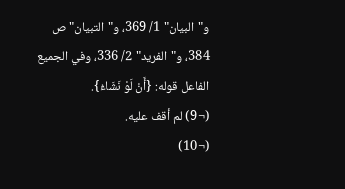و"البيان" 1/ 369، و"التبيان" ص 384، و"الفريد" 2/ 336، وفي الجميع الفاعل قوله: {أَنْ لَوْ نَشَاءُ}.
(¬9) لم أقف عليه.
(¬10)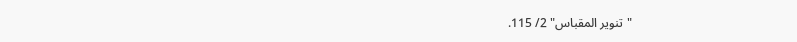"تنوير المقباس" 2/ 115.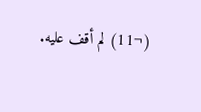(¬11) لم أقف عليه.